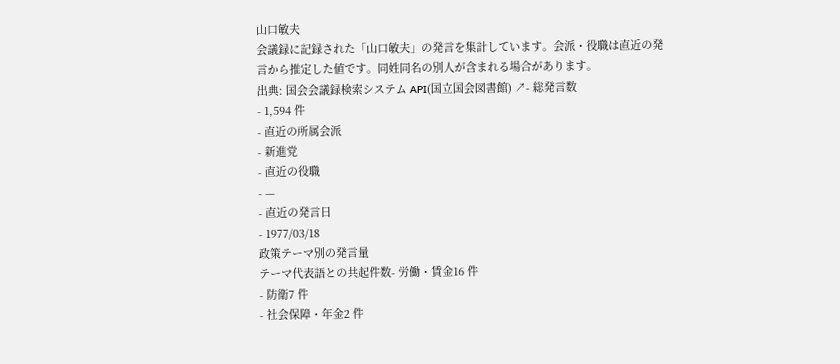山口敏夫
会議録に記録された「山口敏夫」の発言を集計しています。会派・役職は直近の発言から推定した値です。同姓同名の別人が含まれる場合があります。
出典: 国会会議録検索システム API(国立国会図書館) ↗- 総発言数
- 1,594 件
- 直近の所属会派
- 新進党
- 直近の役職
- —
- 直近の発言日
- 1977/03/18
政策テーマ別の発言量
テーマ代表語との共起件数- 労働・賃金16 件
- 防衛7 件
- 社会保障・年金2 件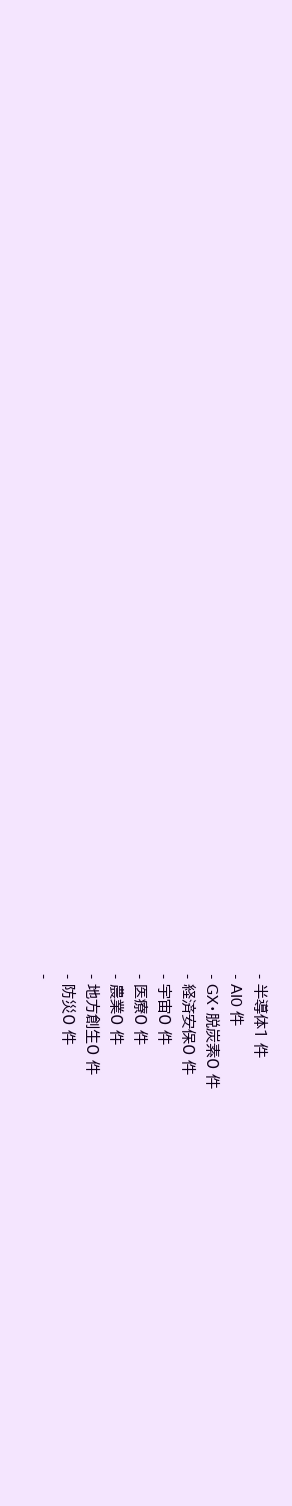- 半導体1 件
- AI0 件
- GX・脱炭素0 件
- 経済安保0 件
- 宇宙0 件
- 医療0 件
- 農業0 件
- 地方創生0 件
- 防災0 件
-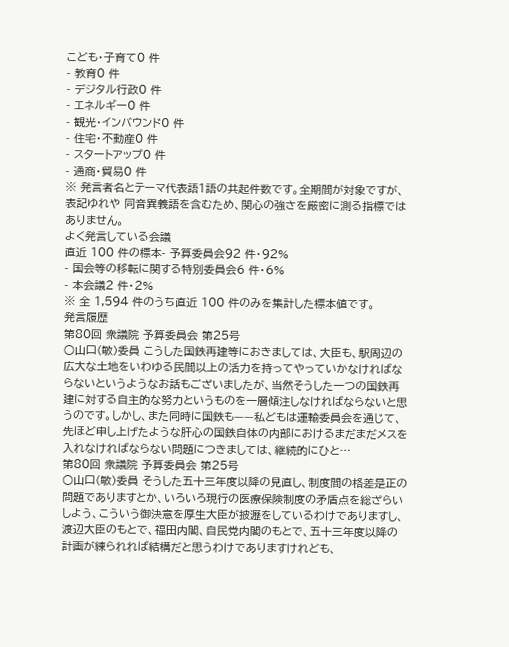こども・子育て0 件
- 教育0 件
- デジタル行政0 件
- エネルギー0 件
- 観光・インバウンド0 件
- 住宅・不動産0 件
- スタートアップ0 件
- 通商・貿易0 件
※ 発言者名とテーマ代表語1語の共起件数です。全期間が対象ですが、表記ゆれや 同音異義語を含むため、関心の強さを厳密に測る指標ではありません。
よく発言している会議
直近 100 件の標本- 予算委員会92 件・92%
- 国会等の移転に関する特別委員会6 件・6%
- 本会議2 件・2%
※ 全 1,594 件のうち直近 100 件のみを集計した標本値です。
発言履歴
第80回 衆議院 予算委員会 第25号
○山口(敏)委員 こうした国鉄再建等におきましては、大臣も、駅周辺の広大な土地をいわゆる民間以上の活力を持ってやっていかなければならないというようなお話もございましたが、当然そうした一つの国鉄再建に対する自主的な努力というものを一層傾注しなければならないと思うのです。しかし、また同時に国鉄も——私どもは運輸委員会を通じて、先ほど申し上げたような肝心の国鉄自体の内部におけるまだまだメスを入れなければならない問題につきましては、継続的にひと…
第80回 衆議院 予算委員会 第25号
○山口(敏)委員 そうした五十三年度以降の見直し、制度間の格差是正の問題でありますとか、いろいろ現行の医療保険制度の矛盾点を総ざらいしよう、こういう御決意を厚生大臣が披瀝をしているわけでありますし、渡辺大臣のもとで、福田内閣、自民党内閣のもとで、五十三年度以降の計画が練られれば結構だと思うわけでありますけれども、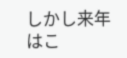しかし来年はこ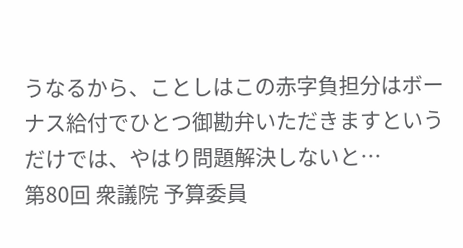うなるから、ことしはこの赤字負担分はボーナス給付でひとつ御勘弁いただきますというだけでは、やはり問題解決しないと…
第80回 衆議院 予算委員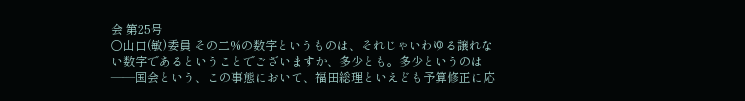会 第25号
○山口(敏)委員 その二%の数字というものは、それじゃいわゆる譲れない数字であるということでございますか、多少とも。多少というのは——国会という、この事態において、福田総理といえども予算修正に応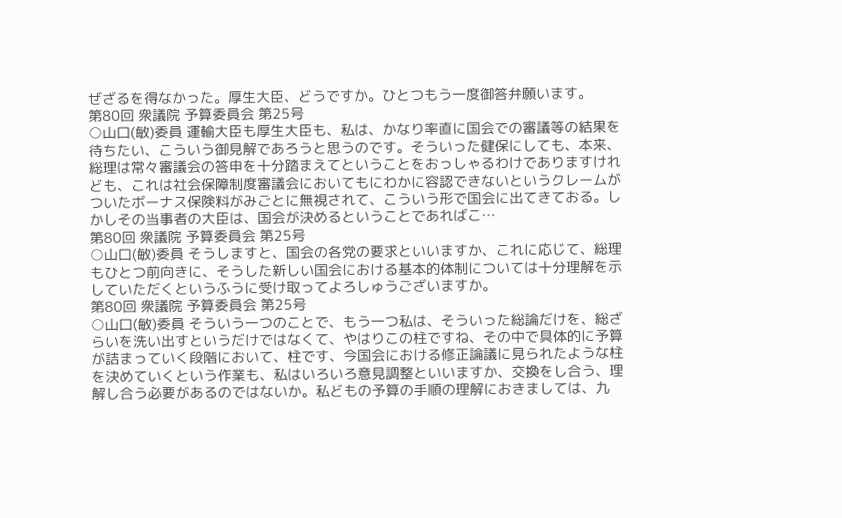ぜざるを得なかった。厚生大臣、どうですか。ひとつもう一度御答弁願います。
第80回 衆議院 予算委員会 第25号
○山口(敏)委員 運輸大臣も厚生大臣も、私は、かなり率直に国会での審議等の結果を待ちたい、こういう御見解であろうと思うのです。そういった健保にしても、本来、総理は常々審議会の答申を十分踏まえてということをおっしゃるわけでありますけれども、これは社会保障制度審議会においてもにわかに容認できないというクレームがついたボーナス保険料がみごとに無視されて、こういう形で国会に出てきておる。しかしその当事者の大臣は、国会が決めるということであればこ…
第80回 衆議院 予算委員会 第25号
○山口(敏)委員 そうしますと、国会の各党の要求といいますか、これに応じて、総理もひとつ前向きに、そうした新しい国会における基本的体制については十分理解を示していただくというふうに受け取ってよろしゅうございますか。
第80回 衆議院 予算委員会 第25号
○山口(敏)委員 そういう一つのことで、もう一つ私は、そういった総論だけを、総ざらいを洗い出すというだけではなくて、やはりこの柱ですね、その中で具体的に予算が詰まっていく段階において、柱です、今国会における修正論議に見られたような柱を決めていくという作業も、私はいろいろ意見調整といいますか、交換をし合う、理解し合う必要があるのではないか。私どもの予算の手順の理解におきましては、九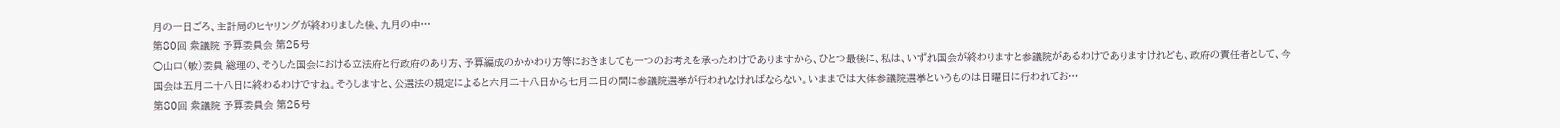月の一日ごろ、主計局のヒヤリングが終わりました後、九月の中…
第80回 衆議院 予算委員会 第25号
○山口(敏)委員 総理の、そうした国会における立法府と行政府のあり方、予算編成のかかわり方等におきましても一つのお考えを承ったわけでありますから、ひとつ最後に、私は、いずれ国会が終わりますと参議院があるわけでありますけれども、政府の責任者として、今国会は五月二十八日に終わるわけですね。そうしますと、公選法の規定によると六月二十八日から七月二日の間に参議院選挙が行われなければならない。いままでは大体参議院選挙というものは日曜日に行われてお…
第80回 衆議院 予算委員会 第25号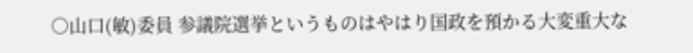○山口(敏)委員 参議院選挙というものはやはり国政を預かる大変重大な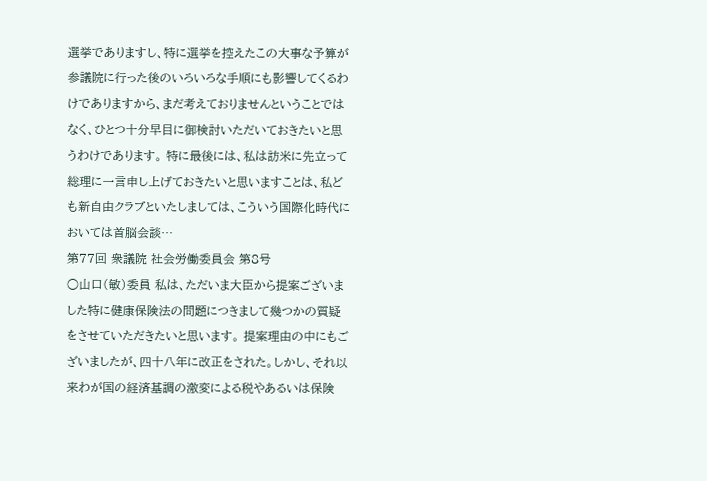選挙でありますし、特に選挙を控えたこの大事な予算が参議院に行った後のいろいろな手順にも影響してくるわけでありますから、まだ考えておりませんということではなく、ひとつ十分早目に御検討いただいておきたいと思うわけであります。 特に最後には、私は訪米に先立って総理に一言申し上げておきたいと思いますことは、私ども新自由クラブといたしましては、こういう国際化時代においては首脳会談…
第77回 衆議院 社会労働委員会 第8号
○山口(敏)委員 私は、ただいま大臣から提案ございました特に健康保険法の問題につきまして幾つかの質疑をさせていただきたいと思います。 提案理由の中にもございましたが、四十八年に改正をされた。しかし、それ以来わが国の経済基調の激変による税やあるいは保険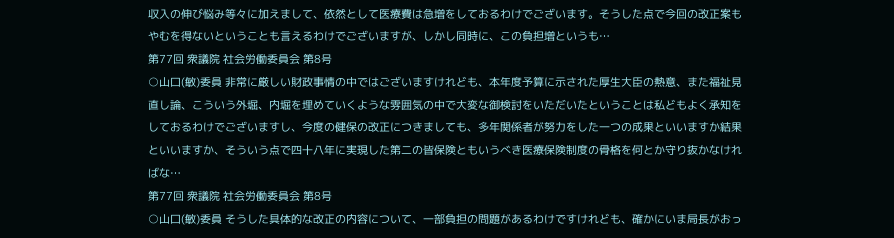収入の伸び悩み等々に加えまして、依然として医療費は急増をしておるわけでございます。そうした点で今回の改正案もやむを得ないということも言えるわけでございますが、しかし同時に、この負担増というも…
第77回 衆議院 社会労働委員会 第8号
○山口(敏)委員 非常に厳しい財政事情の中ではございますけれども、本年度予算に示された厚生大臣の熱意、また福祉見直し論、こういう外堀、内堀を埋めていくような雰囲気の中で大変な御検討をいただいたということは私どもよく承知をしておるわけでございますし、今度の健保の改正につきましても、多年関係者が努力をした一つの成果といいますか結果といいますか、そういう点で四十八年に実現した第二の皆保険ともいうべき医療保険制度の骨格を何とか守り抜かなければな…
第77回 衆議院 社会労働委員会 第8号
○山口(敏)委員 そうした具体的な改正の内容について、一部負担の問題があるわけですけれども、確かにいま局長がおっ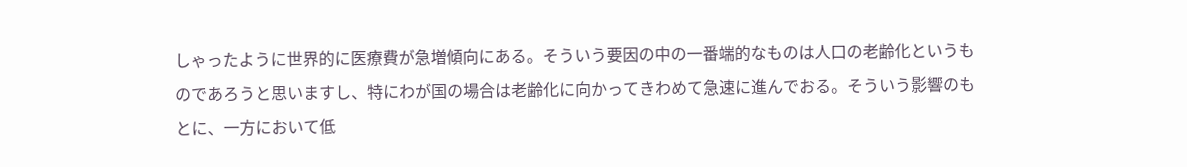しゃったように世界的に医療費が急増傾向にある。そういう要因の中の一番端的なものは人口の老齢化というものであろうと思いますし、特にわが国の場合は老齢化に向かってきわめて急速に進んでおる。そういう影響のもとに、一方において低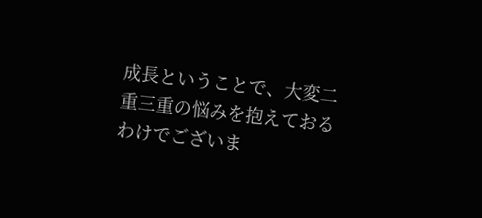成長ということで、大変二重三重の悩みを抱えておるわけでございま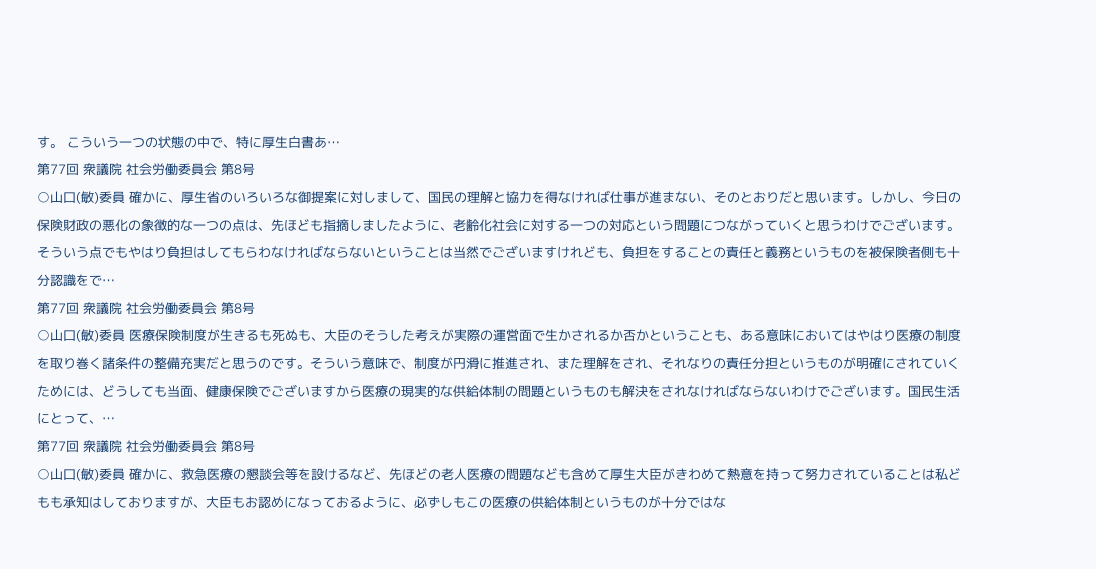す。 こういう一つの状態の中で、特に厚生白書あ…
第77回 衆議院 社会労働委員会 第8号
○山口(敏)委員 確かに、厚生省のいろいろな御提案に対しまして、国民の理解と協力を得なければ仕事が進まない、そのとおりだと思います。しかし、今日の保険財政の悪化の象徴的な一つの点は、先ほども指摘しましたように、老齢化社会に対する一つの対応という問題につながっていくと思うわけでございます。そういう点でもやはり負担はしてもらわなければならないということは当然でございますけれども、負担をすることの責任と義務というものを被保険者側も十分認識をで…
第77回 衆議院 社会労働委員会 第8号
○山口(敏)委員 医療保険制度が生きるも死ぬも、大臣のそうした考えが実際の運営面で生かされるか否かということも、ある意味においてはやはり医療の制度を取り巻く諸条件の整備充実だと思うのです。そういう意味で、制度が円滑に推進され、また理解をされ、それなりの責任分担というものが明確にされていくためには、どうしても当面、健康保険でございますから医療の現実的な供給体制の問題というものも解決をされなければならないわけでございます。国民生活にとって、…
第77回 衆議院 社会労働委員会 第8号
○山口(敏)委員 確かに、救急医療の懇談会等を設けるなど、先ほどの老人医療の問題なども含めて厚生大臣がきわめて熱意を持って努力されていることは私どもも承知はしておりますが、大臣もお認めになっておるように、必ずしもこの医療の供給体制というものが十分ではな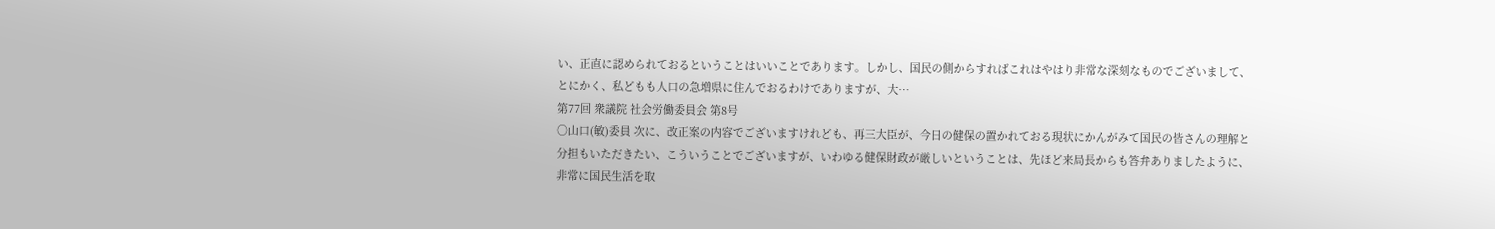い、正直に認められておるということはいいことであります。しかし、国民の側からすればこれはやはり非常な深刻なものでございまして、とにかく、私どもも人口の急増県に住んでおるわけでありますが、大…
第77回 衆議院 社会労働委員会 第8号
○山口(敏)委員 次に、改正案の内容でございますけれども、再三大臣が、今日の健保の置かれておる現状にかんがみて国民の皆さんの理解と分担もいただきたい、こういうことでございますが、いわゆる健保財政が厳しいということは、先ほど来局長からも答弁ありましたように、非常に国民生活を取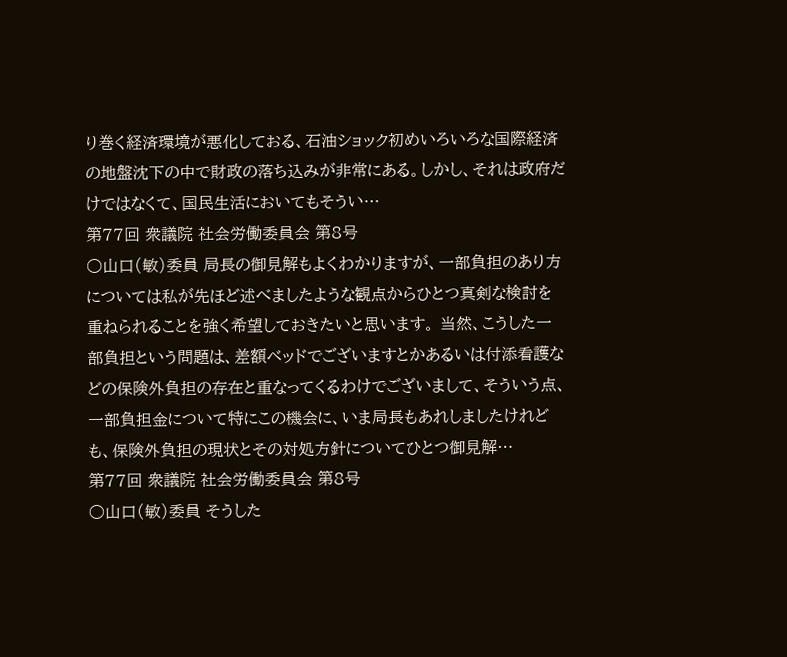り巻く経済環境が悪化しておる、石油ショック初めいろいろな国際経済の地盤沈下の中で財政の落ち込みが非常にある。しかし、それは政府だけではなくて、国民生活においてもそうい…
第77回 衆議院 社会労働委員会 第8号
○山口(敏)委員 局長の御見解もよくわかりますが、一部負担のあり方については私が先ほど述べましたような観点からひとつ真剣な検討を重ねられることを強く希望しておきたいと思います。 当然、こうした一部負担という問題は、差額ベッドでございますとかあるいは付添看護などの保険外負担の存在と重なってくるわけでございまして、そういう点、一部負担金について特にこの機会に、いま局長もあれしましたけれども、保険外負担の現状とその対処方針についてひとつ御見解…
第77回 衆議院 社会労働委員会 第8号
○山口(敏)委員 そうした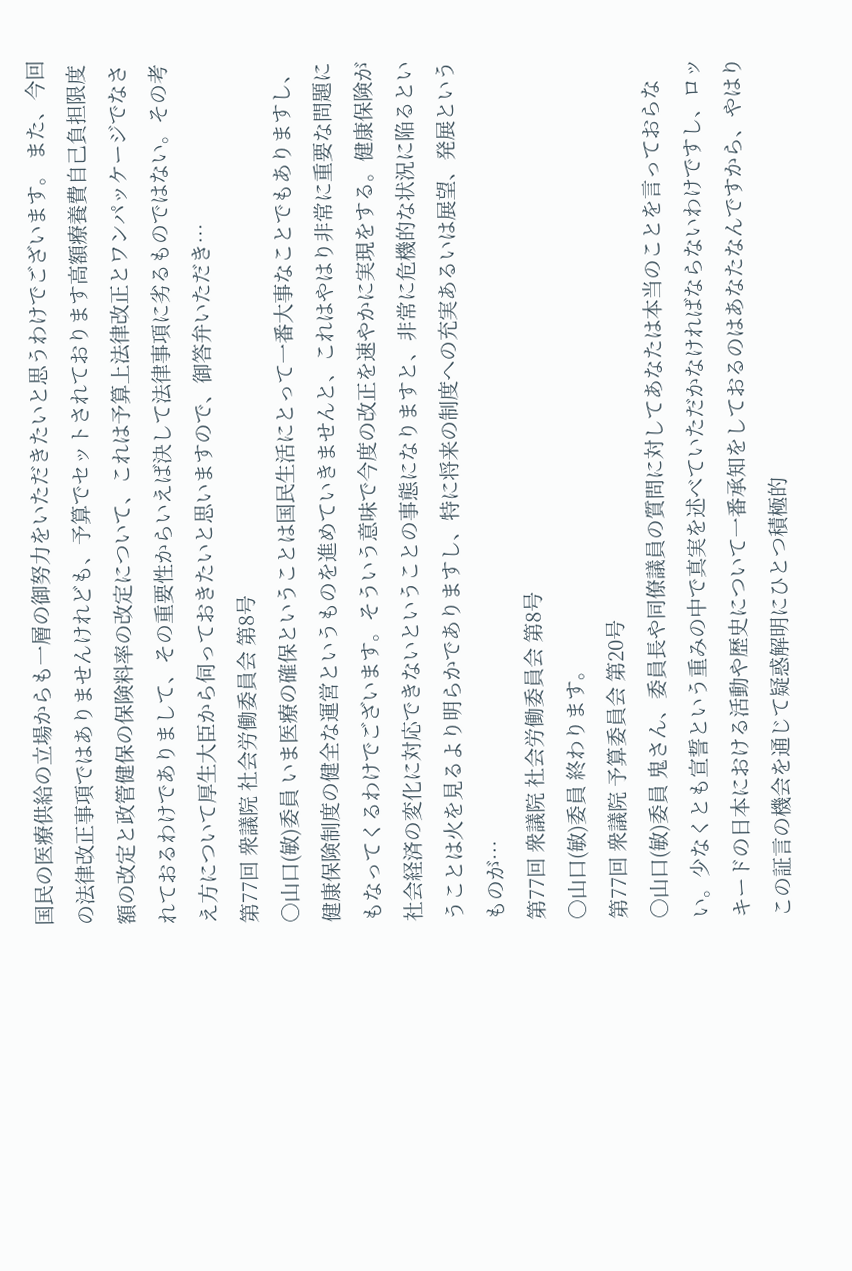国民の医療供給の立場からも一層の御努力をいただきたいと思うわけでございます。 また、今回の法律改正事項ではありませんけれども、予算でセットされております高額療養費自己負担限度額の改定と政管健保の保険料率の改定について、これは予算上法律改正とワンパッケージでなされておるわけでありまして、その重要性からいえば決して法律事項に劣るものではない。その考え方について厚生大臣から伺っておきたいと思いますので、御答弁いただき…
第77回 衆議院 社会労働委員会 第8号
○山口(敏)委員 いま医療の確保ということは国民生活にとって一番大事なことでもありますし、健康保険制度の健全な運営というものを進めていきませんと、これはやはり非常に重要な問題にもなってくるわけでございます。そういう意味で今度の改正を速やかに実現をする。健康保険が社会経済の変化に対応できないということの事態になりますと、非常に危機的な状況に陥るということは火を見るより明らかでありますし、特に将来の制度への充実あるいは展望、発展というものが…
第77回 衆議院 社会労働委員会 第8号
○山口(敏)委員 終わります。
第77回 衆議院 予算委員会 第20号
○山口(敏)委員 鬼さん、委員長や同僚議員の質問に対してあなたは本当のことを言っておらない。少なくとも宣誓という重みの中で真実を述べていただかなければならないわけですし、ロッキードの日本における活動や歴史について一番承知をしておるのはあなたなんですから、やはりこの証言の機会を通じて疑惑解明にひとつ積極的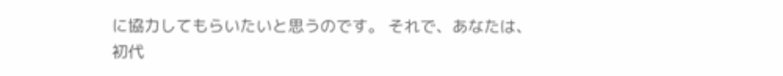に協力してもらいたいと思うのです。 それで、あなたは、初代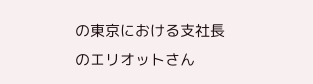の東京における支社長のエリオットさん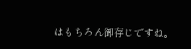はもちろん御存じですね。